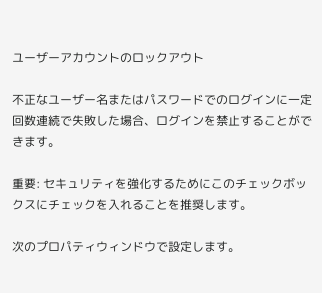ユーザーアカウントのロックアウト

不正なユーザー名またはパスワードでのログインに一定回数連続で失敗した場合、ログインを禁止することができます。

重要: セキュリティを強化するためにこのチェックボックスにチェックを入れることを推奨します。

次のプロパティウィンドウで設定します。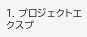1. プロジェクトエクスプ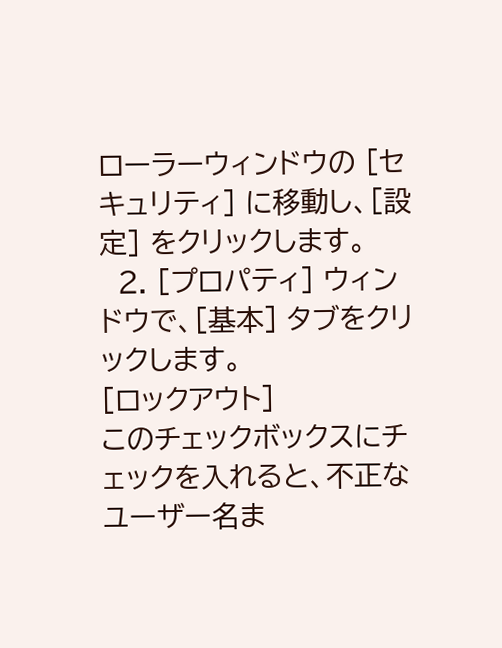ローラーウィンドウの [セキュリティ] に移動し、[設定] をクリックします。
  2. [プロパティ] ウィンドウで、[基本] タブをクリックします。
[ロックアウト]
このチェックボックスにチェックを入れると、不正なユーザー名ま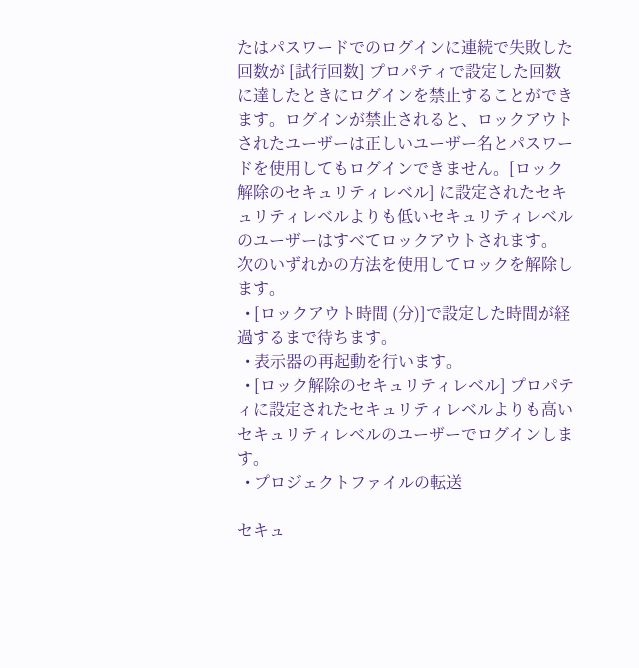たはパスワードでのログインに連続で失敗した回数が [試行回数] プロパティで設定した回数に達したときにログインを禁止することができます。ログインが禁止されると、ロックアウトされたユーザーは正しいユーザー名とパスワードを使用してもログインできません。[ロック解除のセキュリティレベル] に設定されたセキュリティレベルよりも低いセキュリティレベルのユーザーはすべてロックアウトされます。
次のいずれかの方法を使用してロックを解除します。
  • [ロックアウト時間 (分)]で設定した時間が経過するまで待ちます。
  • 表示器の再起動を行います。
  • [ロック解除のセキュリティレベル] プロパティに設定されたセキュリティレベルよりも高いセキュリティレベルのユーザーでログインします。
  • プロジェクトファイルの転送

セキュ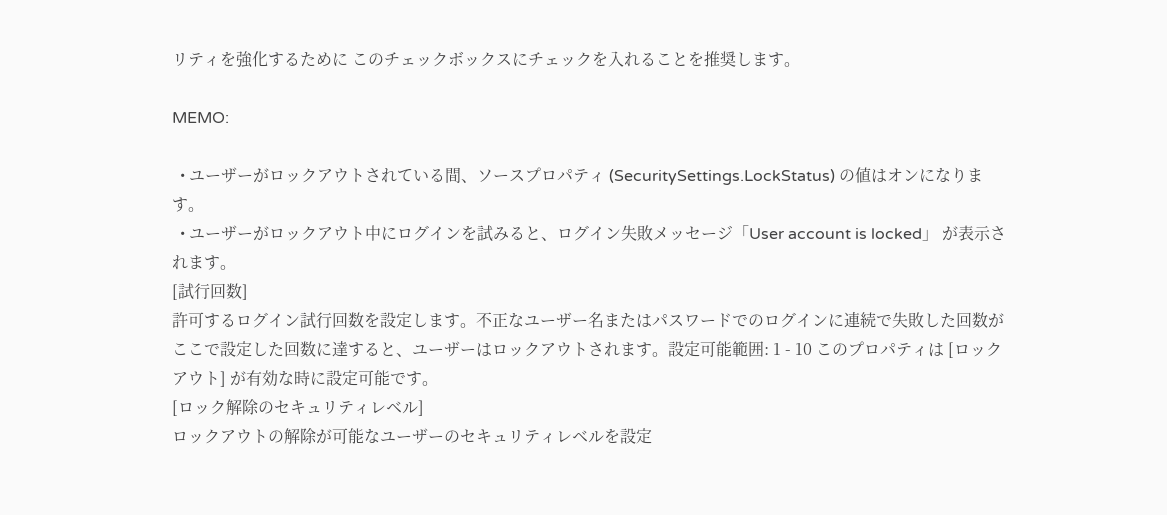リティを強化するために このチェックボックスにチェックを入れることを推奨します。

MEMO:

  • ユーザーがロックアウトされている間、ソースプロパティ (SecuritySettings.LockStatus) の値はオンになります。
  • ユーザーがロックアウト中にログインを試みると、ログイン失敗メッセージ「User account is locked」 が表示されます。
[試行回数]
許可するログイン試行回数を設定します。不正なユーザー名またはパスワードでのログインに連続で失敗した回数がここで設定した回数に達すると、ユーザーはロックアウトされます。設定可能範囲: 1 - 10 このプロパティは [ロックアウト] が有効な時に設定可能です。
[ロック解除のセキュリティレベル]
ロックアウトの解除が可能なユーザーのセキュリティレベルを設定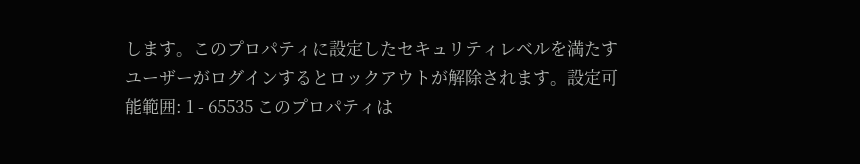します。このプロパティに設定したセキュリティレベルを満たすユーザーがログインするとロックアウトが解除されます。設定可能範囲: 1 - 65535 このプロパティは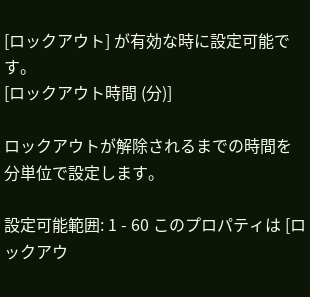[ロックアウト] が有効な時に設定可能です。
[ロックアウト時間 (分)]

ロックアウトが解除されるまでの時間を分単位で設定します。

設定可能範囲: 1 - 60 このプロパティは [ロックアウ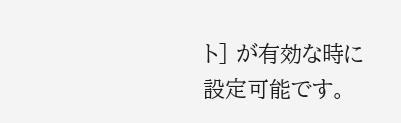ト] が有効な時に設定可能です。